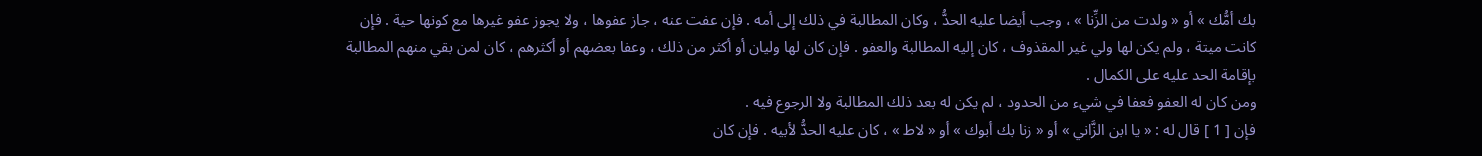بك أمُّك » أو « ولدت من الزِّنا » ، وجب أيضا عليه الحدُّ ، وكان المطالبة في ذلك إلى أمه . فإن عفت عنه ، جاز عفوها ، ولا يجوز عفو غيرها مع كونها حية . فإن كانت ميتة ، ولم يكن لها ولي غير المقذوف ، كان إليه المطالبة والعفو . فإن كان لها وليان أو أكثر من ذلك ، وعفا بعضهم أو أكثرهم ، كان لمن بقي منهم المطالبة بإقامة الحد عليه على الكمال .
ومن كان له العفو فعفا في شيء من الحدود ، لم يكن له بعد ذلك المطالبة ولا الرجوع فيه .
فإن [ 1 ] قال له : « يا ابن الزَّاني » أو « زنا بك أبوك » أو « لاط » ، كان عليه الحدُّ لأبيه . فإن كان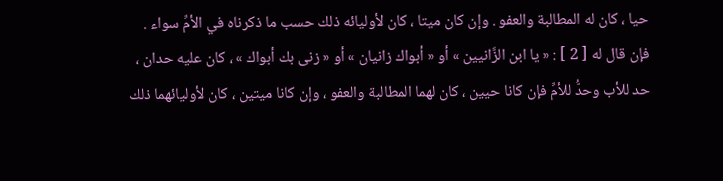حيا ، كان له المطالبة والعفو . وإن كان ميتا ، كان لأوليائه ذلك حسب ما ذكرناه في الأمِّ سواء .
فإن قال له [ 2 ] : « يا ابن الزَّانيين » أو « أبواك زانيان » أو « زنى بك أبواك » ، كان عليه حدان ، حد للأب وحدُّ للأمِّ فإن كانا حيين ، كان لهما المطالبة والعفو ، وإن كانا ميتين ، كان لأوليائهما ذلك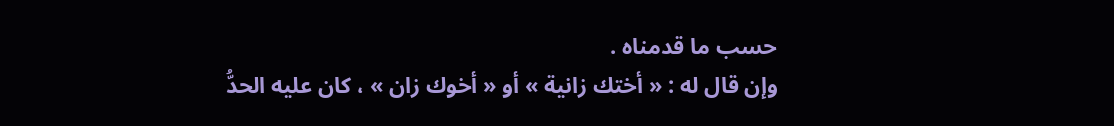حسب ما قدمناه .
وإن قال له : « أختك زانية » أو « أخوك زان » ، كان عليه الحدُّ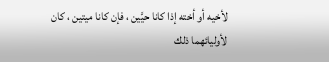لأخيه أو أخته إذا كانا حيَّين ، فإن كانا ميتين ، كان لأوليائهما ذلك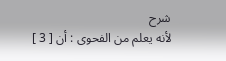شرح
لأنه يعلم من الفحوى : أن [ 3 ]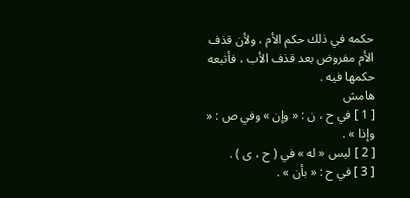حكمه في ذلك حكم الأم ، ولأن قذف الأم مفروض بعد قذف الأب ، فأتبعه حكمها فيه .
هامش
[ 1 ] في ح ، ن : « وإن » وفي ص : « وإذا » .
[ 2 ] ليس « له » في ( ح ، ى ) .
[ 3 ] في ح : « بأن » .